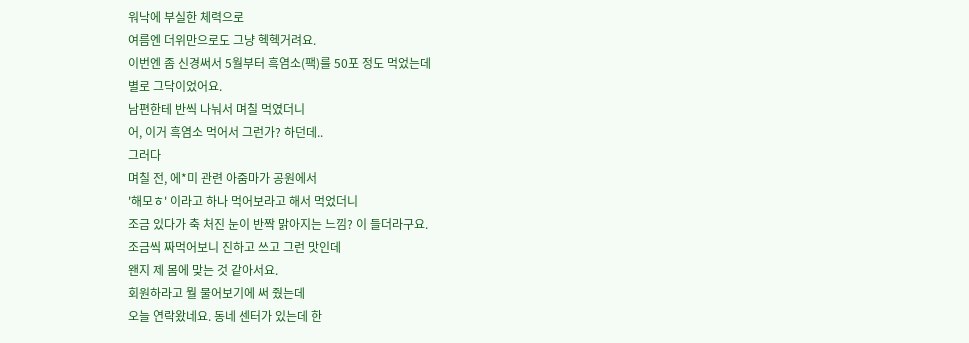워낙에 부실한 체력으로
여름엔 더위만으로도 그냥 헥헥거려요.
이번엔 좀 신경써서 5월부터 흑염소(팩)를 50포 정도 먹었는데
별로 그닥이었어요.
남편한테 반씩 나눠서 며칠 먹였더니
어, 이거 흑염소 먹어서 그런가? 하던데..
그러다
며칠 전, 에*미 관련 아줌마가 공원에서
'해모ㅎ' 이라고 하나 먹어보라고 해서 먹었더니
조금 있다가 축 처진 눈이 반짝 맑아지는 느낌? 이 들더라구요.
조금씩 짜먹어보니 진하고 쓰고 그런 맛인데
왠지 제 몸에 맞는 것 같아서요.
회원하라고 뭘 물어보기에 써 줬는데
오늘 연락왔네요. 동네 센터가 있는데 한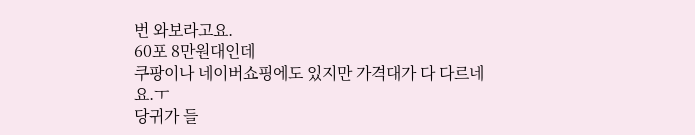번 와보라고요.
60포 8만원대인데
쿠팡이나 네이버쇼핑에도 있지만 가격대가 다 다르네요.ㅜ
당귀가 들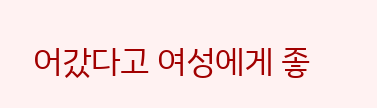어갔다고 여성에게 좋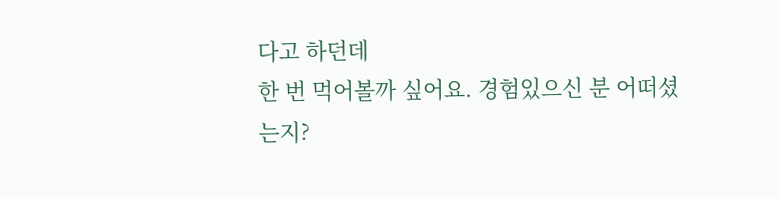다고 하던데
한 번 먹어볼까 싶어요. 경험있으신 분 어떠셨는지?